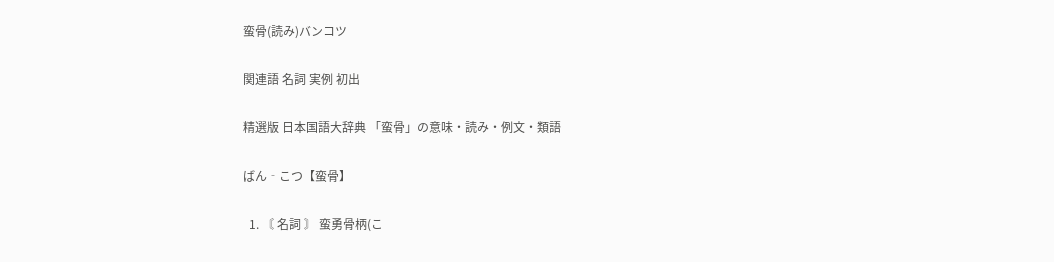蛮骨(読み)バンコツ

関連語 名詞 実例 初出

精選版 日本国語大辞典 「蛮骨」の意味・読み・例文・類語

ばん‐こつ【蛮骨】

  1. 〘 名詞 〙 蛮勇骨柄(こ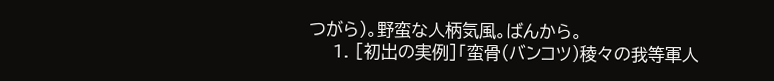つがら)。野蛮な人柄気風。ばんから。
    1. [初出の実例]「蛮骨(バンコツ)稜々の我等軍人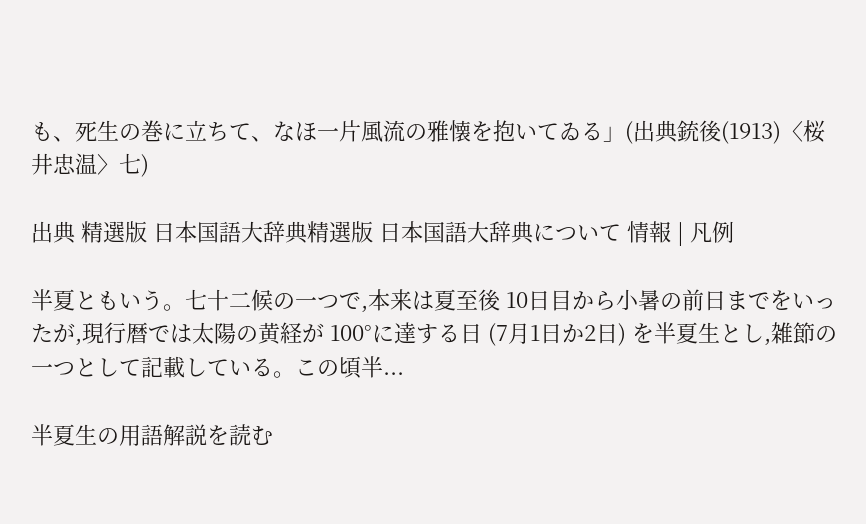も、死生の巻に立ちて、なほ一片風流の雅懐を抱いてゐる」(出典銃後(1913)〈桜井忠温〉七)

出典 精選版 日本国語大辞典精選版 日本国語大辞典について 情報 | 凡例

半夏ともいう。七十二候の一つで,本来は夏至後 10日目から小暑の前日までをいったが,現行暦では太陽の黄経が 100°に達する日 (7月1日か2日) を半夏生とし,雑節の一つとして記載している。この頃半...

半夏生の用語解説を読む